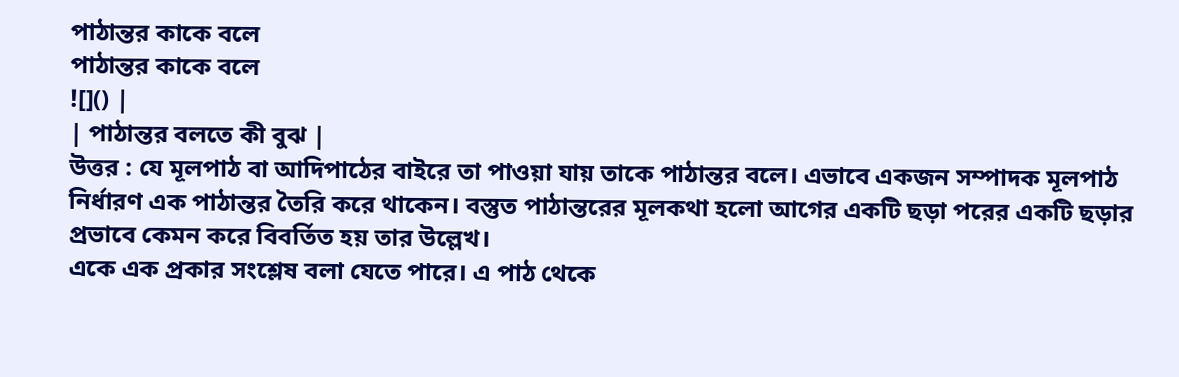পাঠান্তর কাকে বলে
পাঠান্তর কাকে বলে
![]() |
| পাঠান্তর বলতে কী বুঝ |
উত্তর : যে মূলপাঠ বা আদিপাঠের বাইরে তা পাওয়া যায় তাকে পাঠান্তর বলে। এভাবে একজন সম্পাদক মূলপাঠ নির্ধারণ এক পাঠান্তর তৈরি করে থাকেন। বস্তুত পাঠান্তরের মূলকথা হলো আগের একটি ছড়া পরের একটি ছড়ার প্রভাবে কেমন করে বিবর্তিত হয় তার উল্লেখ।
একে এক প্রকার সংশ্লেষ বলা যেতে পারে। এ পাঠ থেকে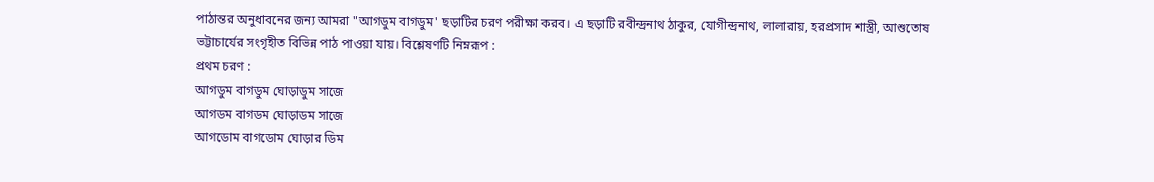পাঠান্তর অনুধাবনের জন্য আমরা "আগডুম বাগডুম' ছড়াটির চরণ পরীক্ষা করব। এ ছড়াটি রবীন্দ্রনাথ ঠাকুর, যোগীন্দ্রনাথ, লালারায়, হরপ্রসাদ শাস্ত্রী, আশুতোষ ভট্টাচার্যের সংগৃহীত বিভিন্ন পাঠ পাওয়া যায়। বিশ্লেষণটি নিম্নরূপ :
প্রথম চরণ :
আগডুম বাগডুম ঘোড়াডুম সাজে
আগডম বাগডম ঘোড়াডম সাজে
আগডোম বাগডোম ঘোড়ার ডিম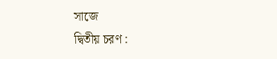সাজে
দ্বিতীয় চরণ :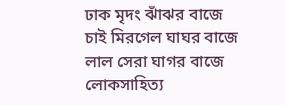ঢাক মৃদং ঝাঁঝর বাজে
চাই মিরগেল ঘাঘর বাজে
লাল সেরা ঘাগর বাজে
লোকসাহিত্য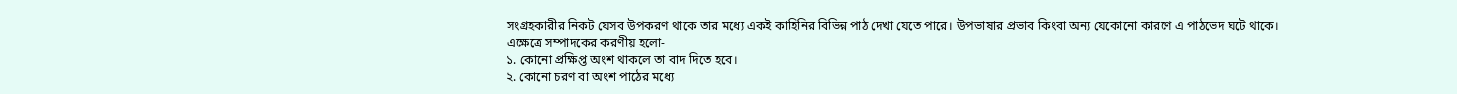সংগ্রহকারীর নিকট যেসব উপকরণ থাকে তার মধ্যে একই কাহিনির বিভিন্ন পাঠ দেখা যেতে পারে। উপভাষার প্রভাব কিংবা অন্য যেকোনো কারণে এ পাঠভেদ ঘটে থাকে। এক্ষেত্রে সম্পাদকের করণীয় হলো-
১. কোনো প্রক্ষিপ্ত অংশ থাকলে তা বাদ দিতে হবে।
২. কোনো চরণ বা অংশ পাঠের মধ্যে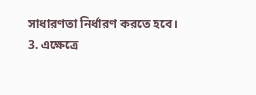সাধারণতা নির্ধারণ করতে হবে।
3. এক্ষেত্রে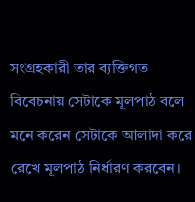সংগ্রহকারী তার ব্যক্তিগত বিবেচনায় সেটাকে মূলপাঠ বলে মনে করেন সেটাকে আলাদা করে রেখে মূলপাঠ নির্ধারণ করবেন।